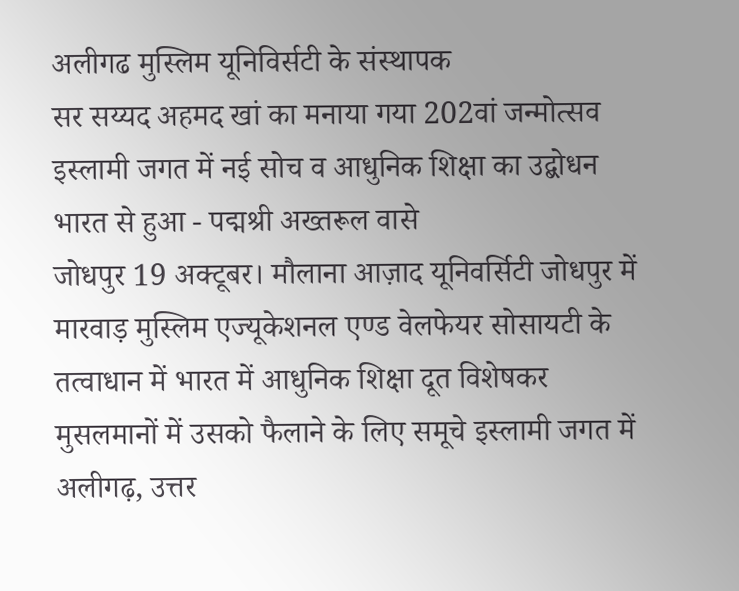अलीगढ मुस्लिम यूनिविर्सटी के संस्थापक
सर सय्यद अहमद खां का मनाया गया 202वां जन्मोत्सव
इस्लामी जगत में नई सोच व आधुनिक शिक्षा का उद्बोधन भारत से हुआ - पद्मश्री अख्तरूल वासे
जोधपुर 19 अक्टूबर। मौलाना आज़ाद यूनिवर्सिटी जोधपुर में मारवाड़ मुस्लिम एज्यूकेशनल एण्ड वेलफेयर सोसायटी के तत्वाधान में भारत में आधुनिक शिक्षा दूत विशेषकर मुसलमानों में उसको फैलाने के लिए समूचे इस्लामी जगत में अलीगढ़, उत्तर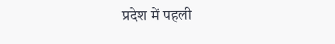प्रदेश में पहली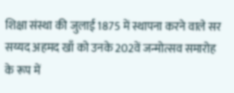शिक्षा संस्था की जुलाई 1875 में स्थापना करने वाले सर सय्यद अहमद खाँ को उनके 202वें जन्मोत्सव समारोह के रूप में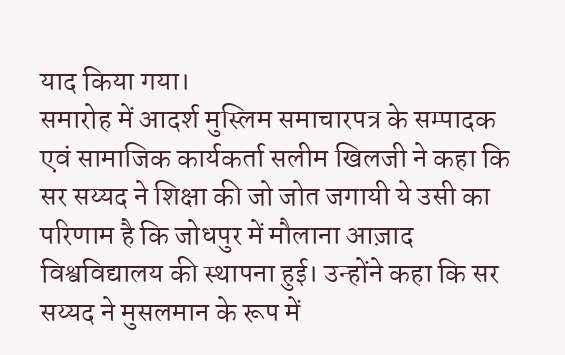याद किया गया।
समारोह में आदर्श मुस्लिम समाचारपत्र के सम्पादक एवं सामाजिक कार्यकर्ता सलीम खिलजी ने कहा कि सर सय्यद ने शिक्षा की जो जोत जगायी ये उसी का परिणाम है कि जोधपुर में मौलाना आज़ाद विश्वविद्यालय की स्थापना हुई। उन्होंने कहा कि सर सय्यद ने मुसलमान के रूप में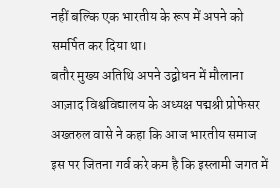नहीं बल्कि एक भारतीय के रूप में अपने को समर्पित कर दिया था।
बतौर मुख्य अतिथि अपने उद्बोधन में मौलाना आज़ाद विश्वविद्यालय के अध्यक्ष पद्मश्री प्रोफेसर अख्तरुल वासे ने कहा कि आज भारतीय समाज इस पर जितना गर्व करे कम है कि इस्लामी जगत में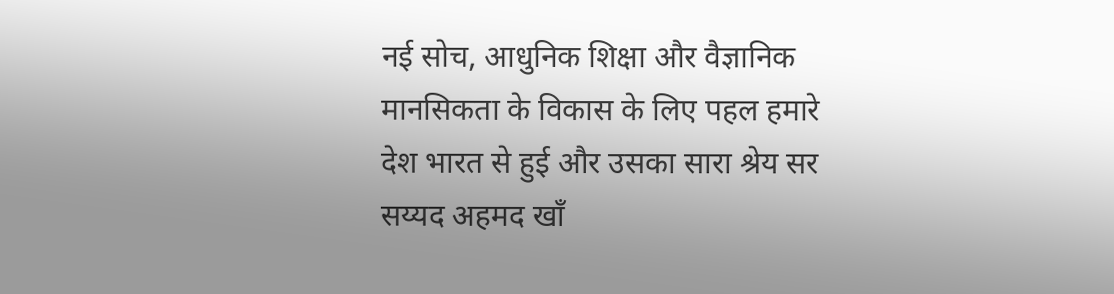नई सोच, आधुनिक शिक्षा और वैज्ञानिक मानसिकता के विकास के लिए पहल हमारे देश भारत से हुई और उसका सारा श्रेय सर सय्यद अहमद खाँ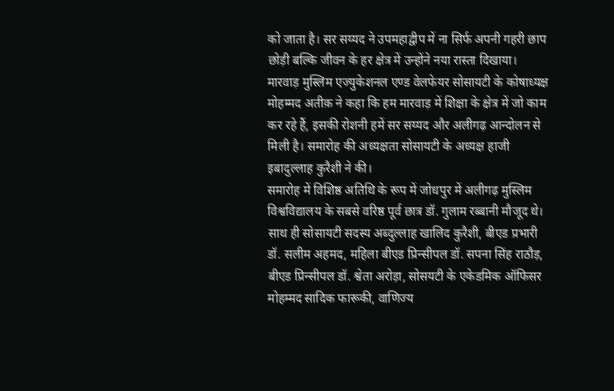को जाता है। सर सय्यद ने उपमहाद्वीप में ना सिर्फ अपनी गहरी छाप छोड़ी बल्कि जीवन के हर क्षेत्र में उन्होंने नया रास्ता दिखाया।
मारवाड़ मुस्लिम एज्युकेशनल एण्ड वेलफेयर सोसायटी के कोषाध्यक्ष मोहम्मद अतीक़ ने कहा कि हम मारवाड़ में शिक्षा के क्षेत्र में जो काम कर रहे हैं, इसकी रोशनी हमें सर सय्यद और अलीगढ़ आन्दोलन से मिली है। समारोह की अध्यक्षता सोसायटी के अध्यक्ष हाजी इबादुल्लाह कुरैशी ने की।
समारोह में विशिष्ठ अतिथि के रूप में जोधपुर में अलीगढ़ मुस्लिम विश्वविद्यालय के सबसे वरिष्ठ पूर्व छात्र डॉ. गुलाम रब्बानी मौजूद थे। साथ ही सोसायटी सदस्य अब्दुल्लाह खालिद कुरैशी, बीएड प्रभारी डॉ. सलीम अहमद, महिला बीएड प्रिन्सीपल डॉ. सपना सिंह राठौड़, बीएड प्रिन्सीपल डॉ. श्वेता अरोड़ा, सोसयटी के एकेडमिक ऑफिसर मोहम्मद सादिक फारूकी, वाणिज्य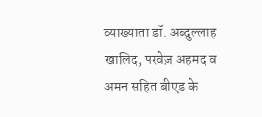व्याख्याता डॉ. अब्दुल्लाह खालिद, परवेज़ अहमद व अमन सहित बीएड के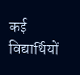कई विद्यार्थियों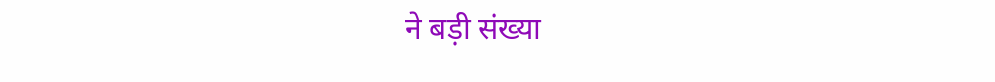ने बड़ी संख्या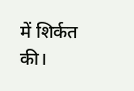में शिर्कत की।